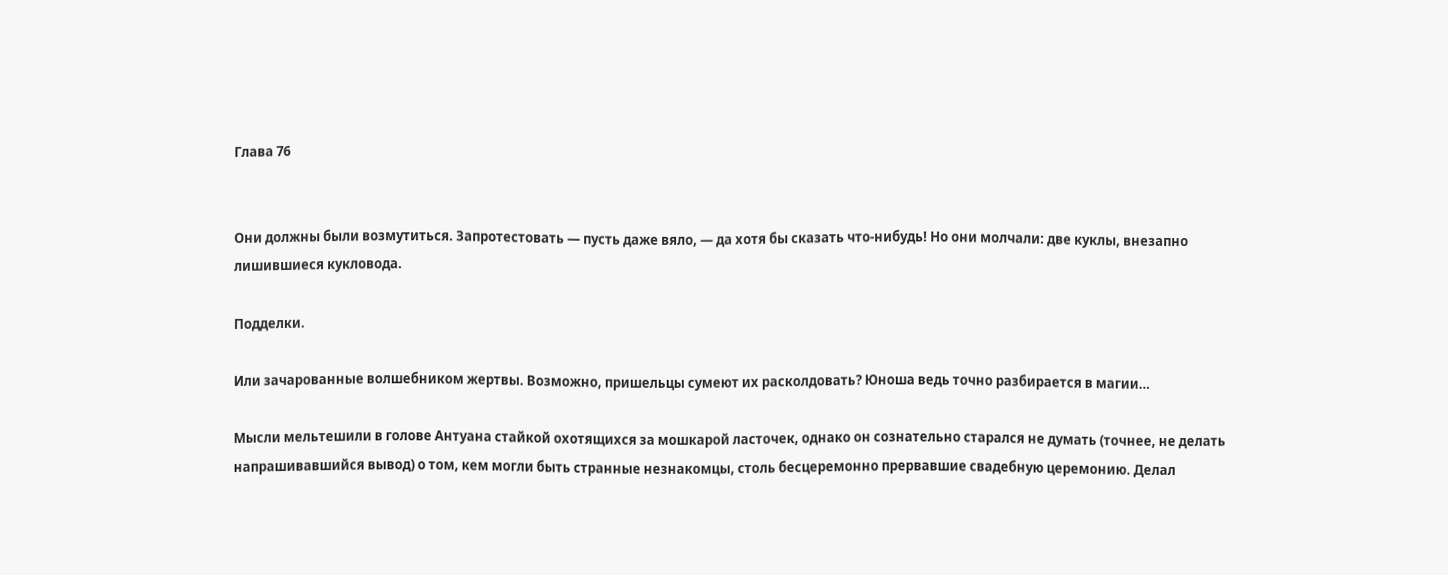Глава 76


Они должны были возмутиться. Запротестовать — пусть даже вяло, — да хотя бы сказать что-нибудь! Но они молчали: две куклы, внезапно лишившиеся кукловода.

Подделки.

Или зачарованные волшебником жертвы. Возможно, пришельцы сумеют их расколдовать? Юноша ведь точно разбирается в магии…

Мысли мельтешили в голове Антуана стайкой охотящихся за мошкарой ласточек, однако он сознательно старался не думать (точнее, не делать напрашивавшийся вывод) о том, кем могли быть странные незнакомцы, столь бесцеремонно прервавшие свадебную церемонию. Делал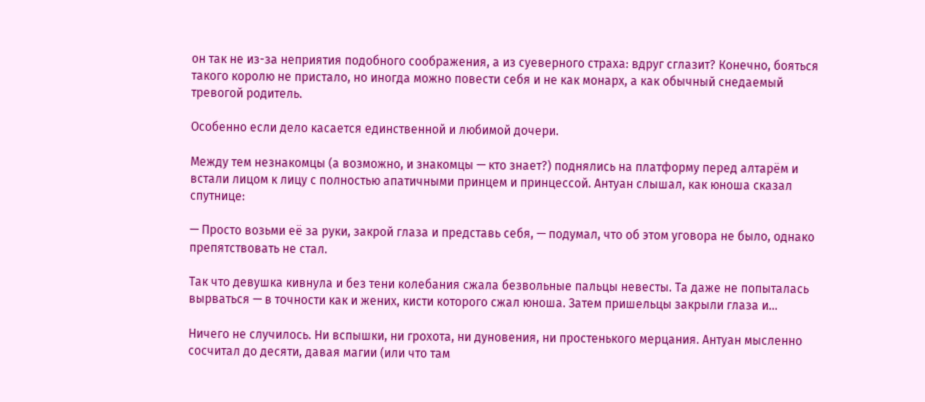он так не из-за неприятия подобного соображения, а из суеверного страха: вдруг сглазит? Конечно, бояться такого королю не пристало, но иногда можно повести себя и не как монарх, а как обычный снедаемый тревогой родитель.

Особенно если дело касается единственной и любимой дочери.

Между тем незнакомцы (а возможно, и знакомцы — кто знает?) поднялись на платформу перед алтарём и встали лицом к лицу с полностью апатичными принцем и принцессой. Антуан слышал, как юноша сказал спутнице:

— Просто возьми её за руки, закрой глаза и представь себя, — подумал, что об этом уговора не было, однако препятствовать не стал.

Так что девушка кивнула и без тени колебания сжала безвольные пальцы невесты. Та даже не попыталась вырваться — в точности как и жених, кисти которого сжал юноша. Затем пришельцы закрыли глаза и…

Ничего не случилось. Ни вспышки, ни грохота, ни дуновения, ни простенького мерцания. Антуан мысленно сосчитал до десяти, давая магии (или что там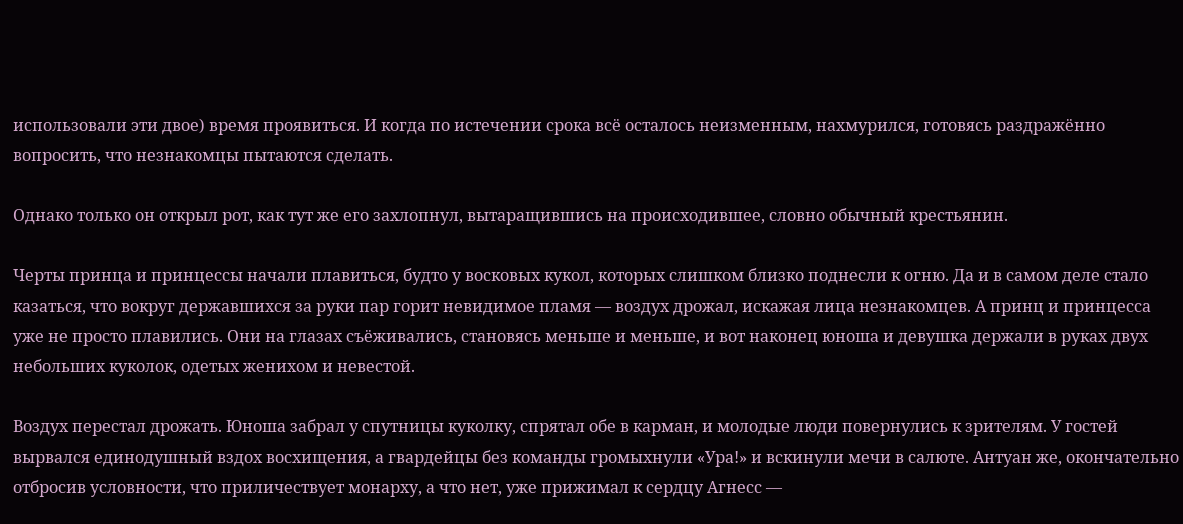использовали эти двое) время проявиться. И когда по истечении срока всё осталось неизменным, нахмурился, готовясь раздражённо вопросить, что незнакомцы пытаются сделать.

Однако только он открыл рот, как тут же его захлопнул, вытаращившись на происходившее, словно обычный крестьянин.

Черты принца и принцессы начали плавиться, будто у восковых кукол, которых слишком близко поднесли к огню. Да и в самом деле стало казаться, что вокруг державшихся за руки пар горит невидимое пламя — воздух дрожал, искажая лица незнакомцев. А принц и принцесса уже не просто плавились. Они на глазах съёживались, становясь меньше и меньше, и вот наконец юноша и девушка держали в руках двух небольших куколок, одетых женихом и невестой.

Воздух перестал дрожать. Юноша забрал у спутницы куколку, спрятал обе в карман, и молодые люди повернулись к зрителям. У гостей вырвался единодушный вздох восхищения, а гвардейцы без команды громыхнули «Ура!» и вскинули мечи в салюте. Антуан же, окончательно отбросив условности, что приличествует монарху, а что нет, уже прижимал к сердцу Агнесс —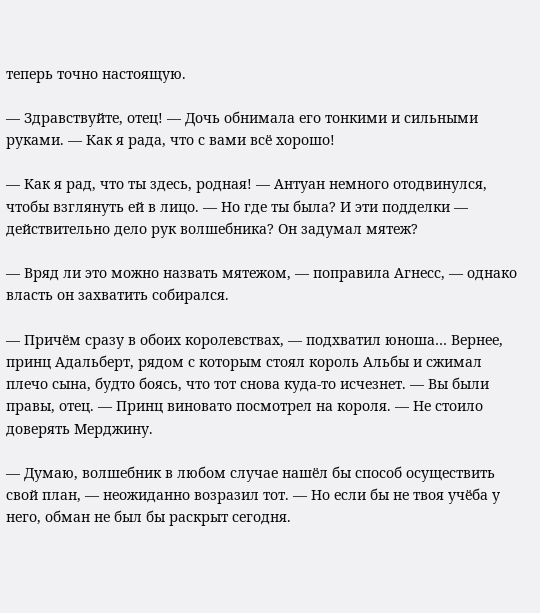теперь точно настоящую.

— Здравствуйте, отец! — Дочь обнимала его тонкими и сильными руками. — Как я рада, что с вами всё хорошо!

— Как я рад, что ты здесь, родная! — Антуан немного отодвинулся, чтобы взглянуть ей в лицо. — Но где ты была? И эти подделки — действительно дело рук волшебника? Он задумал мятеж?

— Вряд ли это можно назвать мятежом, — поправила Агнесс, — однако власть он захватить собирался.

— Причём сразу в обоих королевствах, — подхватил юноша… Вернее, принц Адальберт, рядом с которым стоял король Альбы и сжимал плечо сына, будто боясь, что тот снова куда-то исчезнет. — Вы были правы, отец. — Принц виновато посмотрел на короля. — Не стоило доверять Мерджину.

— Думаю, волшебник в любом случае нашёл бы способ осуществить свой план, — неожиданно возразил тот. — Но если бы не твоя учёба у него, обман не был бы раскрыт сегодня.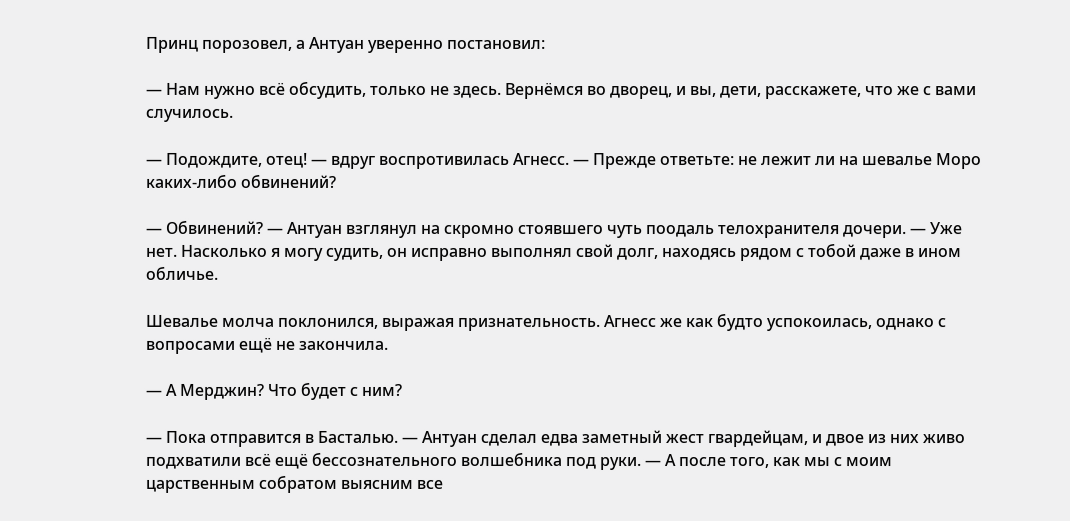Принц порозовел, а Антуан уверенно постановил:

— Нам нужно всё обсудить, только не здесь. Вернёмся во дворец, и вы, дети, расскажете, что же с вами случилось.

— Подождите, отец! — вдруг воспротивилась Агнесс. — Прежде ответьте: не лежит ли на шевалье Моро каких-либо обвинений?

— Обвинений? — Антуан взглянул на скромно стоявшего чуть поодаль телохранителя дочери. — Уже нет. Насколько я могу судить, он исправно выполнял свой долг, находясь рядом с тобой даже в ином обличье.

Шевалье молча поклонился, выражая признательность. Агнесс же как будто успокоилась, однако с вопросами ещё не закончила.

— А Мерджин? Что будет с ним?

— Пока отправится в Басталью. — Антуан сделал едва заметный жест гвардейцам, и двое из них живо подхватили всё ещё бессознательного волшебника под руки. — А после того, как мы с моим царственным собратом выясним все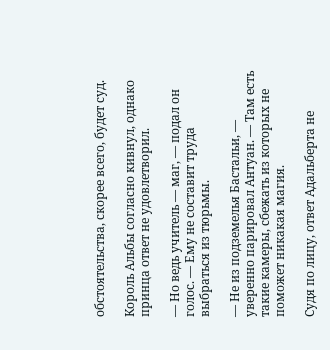обстоятельства, скорее всего, будет суд.

Король Альбы согласно кивнул, однако принца ответ не удовлетворил.

— Но ведь учитель — маг, — подал он голос. — Ему не составит труда выбраться из тюрьмы.

— Не из подземелья Бастальи, — уверенно парировал Антуан. — Там есть такие камеры, сбежать из которых не поможет никакая магия.

Судя по лицу, ответ Адальберта не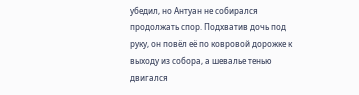убедил, но Антуан не собирался продолжать спор. Подхватив дочь под руку, он повёл её по ковровой дорожке к выходу из собора, а шевалье тенью двигался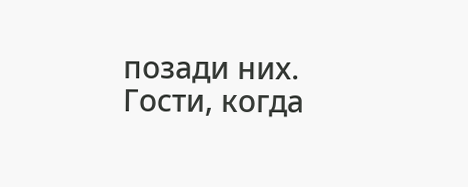позади них. Гости, когда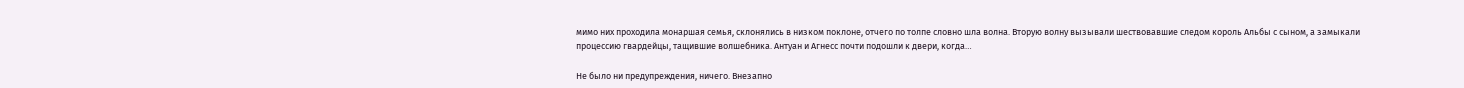мимо них проходила монаршая семья, склонялись в низком поклоне, отчего по толпе словно шла волна. Вторую волну вызывали шествовавшие следом король Альбы с сыном, а замыкали процессию гвардейцы, тащившие волшебника. Антуан и Агнесс почти подошли к двери, когда…

Не было ни предупреждения, ничего. Внезапно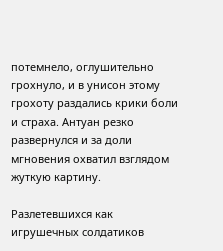потемнело, оглушительно грохнуло, и в унисон этому грохоту раздались крики боли и страха. Антуан резко развернулся и за доли мгновения охватил взглядом жуткую картину.

Разлетевшихся как игрушечных солдатиков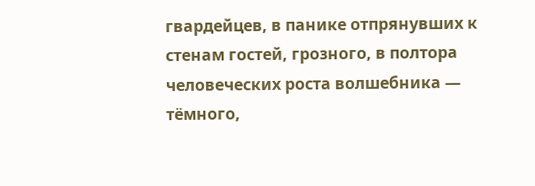гвардейцев, в панике отпрянувших к стенам гостей, грозного, в полтора человеческих роста волшебника — тёмного,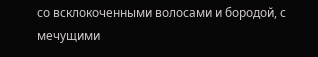со всклокоченными волосами и бородой, с мечущими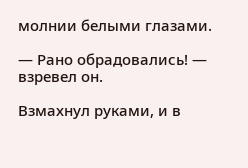молнии белыми глазами.

— Рано обрадовались! — взревел он.

Взмахнул руками, и в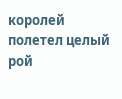королей полетел целый рой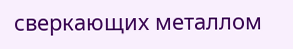сверкающих металлом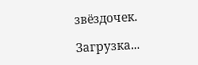звёздочек.

Загрузка...